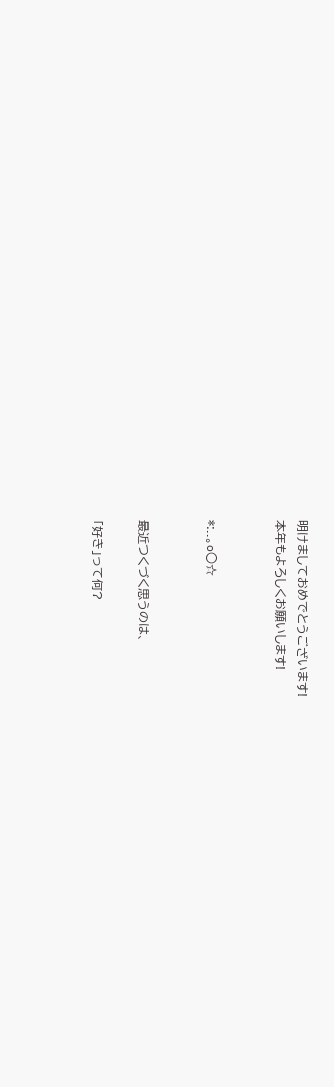明けましておめでとうございます!
本年もよろしくお願いします!


*:..。o○☆


最近つくづく思うのは、

「好き」って何?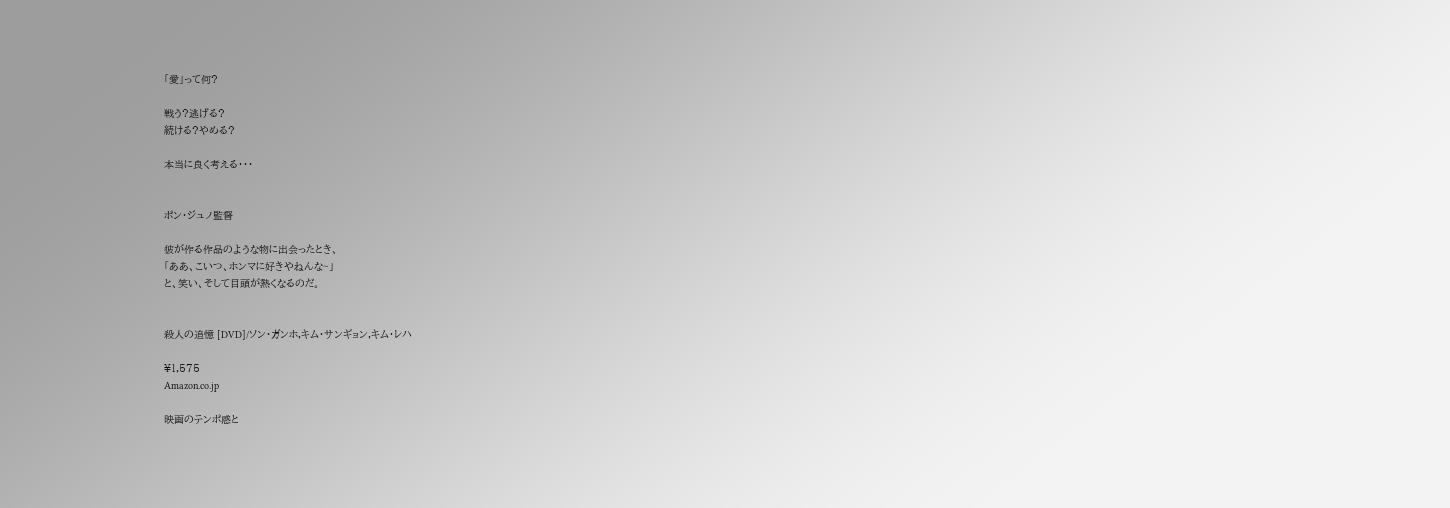「愛」って何?

戦う?逃げる?
続ける?やめる?

本当に良く考える・・・


ポン・ジュノ監督

彼が作る作品のような物に出会ったとき、
「ああ、こいつ、ホンマに好きやねんな~」
と、笑い、そして目頭が熱くなるのだ。


殺人の追憶 [DVD]/ソン・ガンホ,キム・サンギョン,キム・レハ

¥1,575
Amazon.co.jp

映画のテンポ感と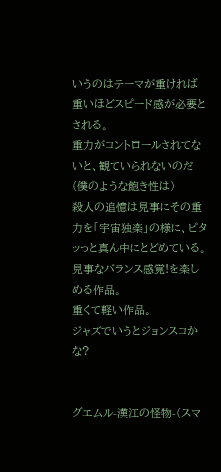いうのはテーマが重ければ重いほどスピード感が必要とされる。
重力がコントロールされてないと、観ていられないのだ(僕のような飽き性は)
殺人の追憶は見事にその重力を「宇宙独楽」の様に、ピタッっと真ん中にとどめている。
見事なバランス感覚!を楽しめる作品。
重くて軽い作品。
ジャズでいうとジョンスコかな?


グエムル-漢江の怪物-(スマ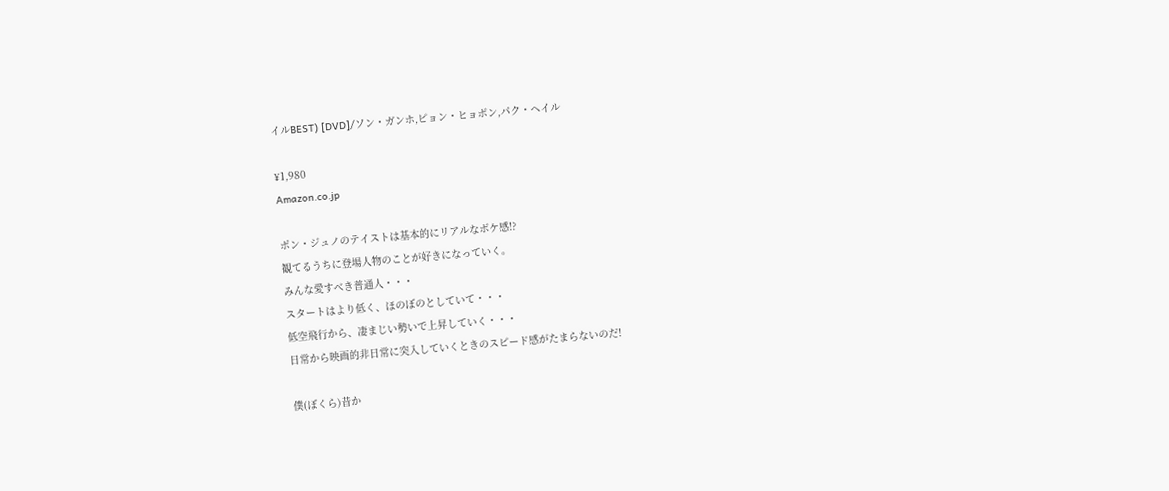イルBEST) [DVD]/ソン・ガンホ,ピョン・ヒョボン,パク・ヘイル

¥1,980
Amazon.co.jp

ポン・ジュノのテイストは基本的にリアルなボケ感!?
観てるうちに登場人物のことが好きになっていく。
みんな愛すべき普通人・・・
スタートはより低く、ほのぼのとしていて・・・
低空飛行から、凄まじい勢いで上昇していく・・・
日常から映画的非日常に突入していくときのスピード感がたまらないのだ!

僕(ぼくら)昔か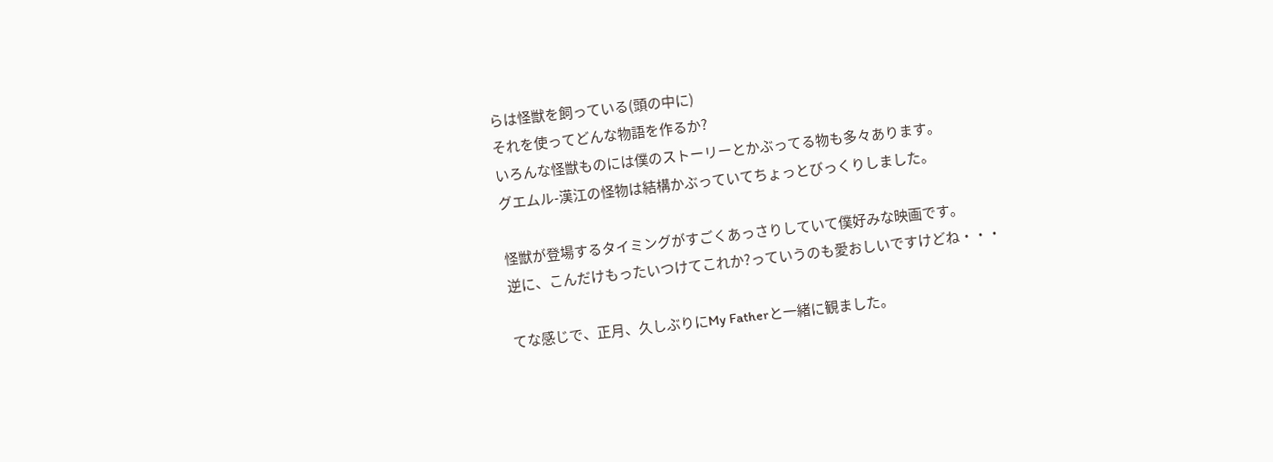らは怪獣を飼っている(頭の中に)
それを使ってどんな物語を作るか?
いろんな怪獣ものには僕のストーリーとかぶってる物も多々あります。
グエムル-漢江の怪物は結構かぶっていてちょっとびっくりしました。

怪獣が登場するタイミングがすごくあっさりしていて僕好みな映画です。
逆に、こんだけもったいつけてこれか?っていうのも愛おしいですけどね・・・

てな感じで、正月、久しぶりにMy Fatherと一緒に観ました。